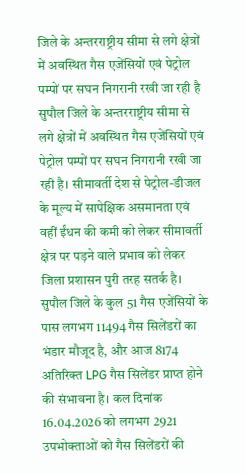जिले के अन्तरराष्ट्रीय सीमा से लगे क्षेत्रों में अवस्थित गैस एजेंसियों एवं पेट्रोल पम्पों पर सघन निगरानी रखी जा रही है सुपौल जिले के अन्तरराष्ट्रीय सीमा से लगे क्षेत्रों में अवस्थित गैस एजेंसियों एवं पेट्रोल पम्पों पर सघन निगरानी रखी जा रही है। सीमावर्ती देश से पेट्रोल-डीजल के मूल्य में सापेक्षिक असमानता एवं वहीं ईंधन की कमी को लेकर सीमावर्ती क्षेत्र पर पड़ने वाले प्रभाव को लेकर जिला प्रशासन पुरी तरह सतर्क है। सुपौल जिले के कुल 51 गैस एजेंसियों के पास लगभग 11494 गैस सिलेंडरों का भंडार मौजूद है, और आज 8174 अतिरिक्त LPG गैस सिलेंडर प्राप्त होने की संभावना है। कल दिनांक 16.04.2026 को लगभग 2921 उपभोक्ताओं को गैस सिलेंडरों की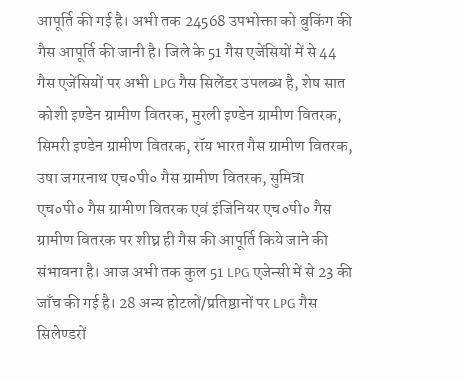आपूर्ति की गई है। अभी तक 24568 उपभोक्ता को बुकिंग की गैस आपूर्ति की जानी है। जिले के 51 गैस एजेंसियों में से 44 गैस एजेंसियों पर अभी LPG गैस सिलेंडर उपलब्ध है, शेष सात कोशी इण्डेन ग्रामीण वितरक, मुरली इण्डेन ग्रामीण वितरक, सिमरी इण्डेन ग्रामीण वितरक, रॉय भारत गैस ग्रामीण वितरक, उषा जगरनाथ एच०पी० गैस ग्रामीण वितरक, सुमित्रा एच०पी० गैस ग्रामीण वितरक एवं इंजिनियर एच०पी० गैस ग्रामीण वितरक पर शीघ्र ही गैस की आपूर्ति किये जाने की संभावना है। आज अभी तक कुल 51 LPG एजेन्सी में से 23 की जाँच की गई है। 28 अन्य होटलों/प्रतिष्ठानों पर LPG गैस सिलेण्डरों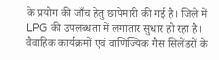के प्रयोग की जाँच हेतु छापेमारी की गई है। जिले में LPG की उपलब्धता में लगातार सुधार हो रहा है। वैवाहिक कार्यक्रमों एवं वाणिज्यिक गैस सिलेंडरों के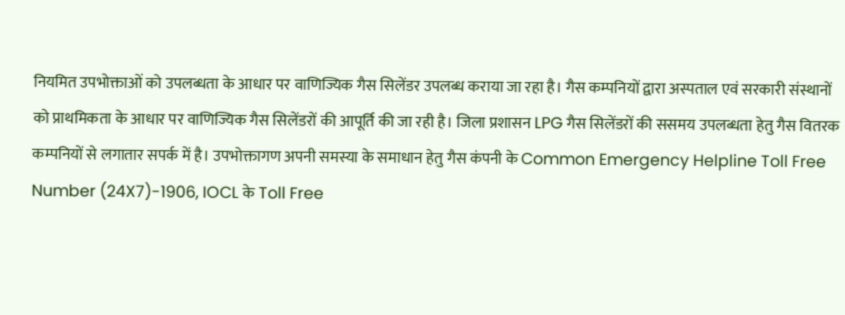नियमित उपभोक्ताओं को उपलब्धता के आधार पर वाणिज्यिक गैस सिलेंडर उपलब्ध कराया जा रहा है। गैस कम्पनियों द्वारा अस्पताल एवं सरकारी संस्थानों को प्राथमिकता के आधार पर वाणिज्यिक गैस सिलेंडरों की आपूर्ति की जा रही है। जिला प्रशासन LPG गैस सिलेंडरों की ससमय उपलब्धता हेतु गैस वितरक कम्पनियों से लगातार सपर्क में है। उपभोक्तागण अपनी समस्या के समाधान हेतु गैस कंपनी के Common Emergency Helpline Toll Free Number (24X7)-1906, IOCL के Toll Free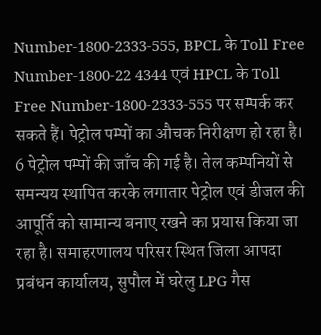Number-1800-2333-555, BPCL के Toll Free Number-1800-22 4344 एवं HPCL के Toll Free Number-1800-2333-555 पर सम्पर्क कर सकते हैं। पेट्रोल पम्पों का औचक निरीक्षण हो रहा है। 6 पेट्रोल पम्पों की जाँच की गई है। तेल कम्पनियों से समन्यय स्थापित करके लगातार पेट्रोल एवं डीजल की आपूर्ति को सामान्य बनाए रखने का प्रयास किया जा रहा है। समाहरणालय परिसर स्थित जिला आपदा प्रबंधन कार्यालय, सुपौल में घरेलु LPG गैस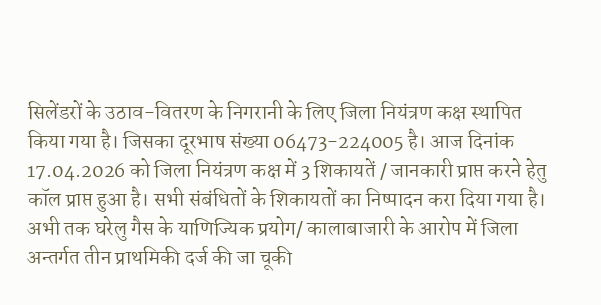सिलेंडरों के उठाव-वितरण के निगरानी के लिए जिला नियंत्रण कक्ष स्थापित किया गया है। जिसका दूरभाष संख्या 06473-224005 है। आज दिनांक 17.04.2026 को जिला नियंत्रण कक्ष में 3 शिकायतें / जानकारी प्राप्त करने हेतु कॉल प्राप्त हुआ है। सभी संबंधितों के शिकायतों का निष्पादन करा दिया गया है। अभी तक घरेलु गैस के याणिज्यिक प्रयोग/ कालाबाजारी के आरोप में जिला अन्तर्गत तीन प्राथमिकी दर्ज की जा चूकी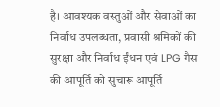है। आवश्यक वस्तुओं और सेवाओं का निर्वाध उपलब्धता, प्रवासी श्रमिकों की सुरक्षा और निर्वाध ईंधन एवं LPG गैस की आपूर्ति को सुचारू आपूर्ति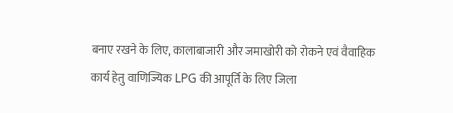बनाए रखने के लिए, कालाबाजारी और जमाखोरी को रोकने एवं वैवाहिक कार्य हेतु वाणिज्यिक LPG की आपूर्ति के लिए जिला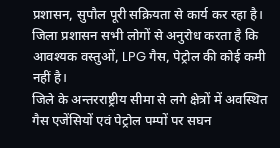प्रशासन, सुपौल पूरी सक्रियता से कार्य कर रहा है। जिला प्रशासन सभी लोगों से अनुरोध करता है कि आवश्यक वस्तुओं, LPG गैस, पेट्रोल की कोई कमी नहीं है।
जिले के अन्तरराष्ट्रीय सीमा से लगे क्षेत्रों में अवस्थित गैस एजेंसियों एवं पेट्रोल पम्पों पर सघन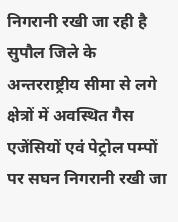निगरानी रखी जा रही है सुपौल जिले के अन्तरराष्ट्रीय सीमा से लगे क्षेत्रों में अवस्थित गैस एजेंसियों एवं पेट्रोल पम्पों पर सघन निगरानी रखी जा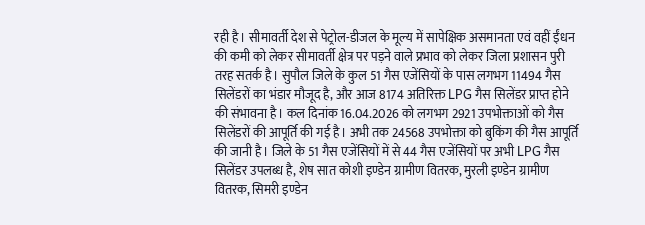रही है। सीमावर्ती देश से पेट्रोल-डीजल के मूल्य में सापेक्षिक असमानता एवं वहीं ईंधन की कमी को लेकर सीमावर्ती क्षेत्र पर पड़ने वाले प्रभाव को लेकर जिला प्रशासन पुरी तरह सतर्क है। सुपौल जिले के कुल 51 गैस एजेंसियों के पास लगभग 11494 गैस सिलेंडरों का भंडार मौजूद है, और आज 8174 अतिरिक्त LPG गैस सिलेंडर प्राप्त होने की संभावना है। कल दिनांक 16.04.2026 को लगभग 2921 उपभोक्ताओं को गैस सिलेंडरों की आपूर्ति की गई है। अभी तक 24568 उपभोक्ता को बुकिंग की गैस आपूर्ति की जानी है। जिले के 51 गैस एजेंसियों में से 44 गैस एजेंसियों पर अभी LPG गैस सिलेंडर उपलब्ध है, शेष सात कोशी इण्डेन ग्रामीण वितरक, मुरली इण्डेन ग्रामीण वितरक, सिमरी इण्डेन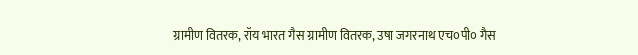ग्रामीण वितरक, रॉय भारत गैस ग्रामीण वितरक, उषा जगरनाथ एच०पी० गैस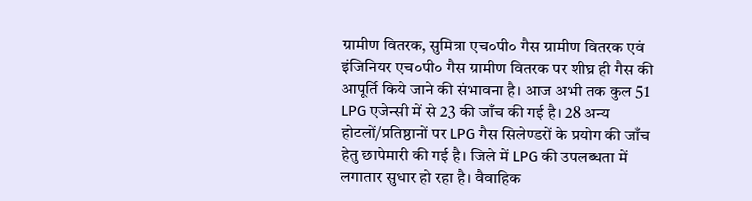ग्रामीण वितरक, सुमित्रा एच०पी० गैस ग्रामीण वितरक एवं इंजिनियर एच०पी० गैस ग्रामीण वितरक पर शीघ्र ही गैस की आपूर्ति किये जाने की संभावना है। आज अभी तक कुल 51 LPG एजेन्सी में से 23 की जाँच की गई है। 28 अन्य होटलों/प्रतिष्ठानों पर LPG गैस सिलेण्डरों के प्रयोग की जाँच हेतु छापेमारी की गई है। जिले में LPG की उपलब्धता में लगातार सुधार हो रहा है। वैवाहिक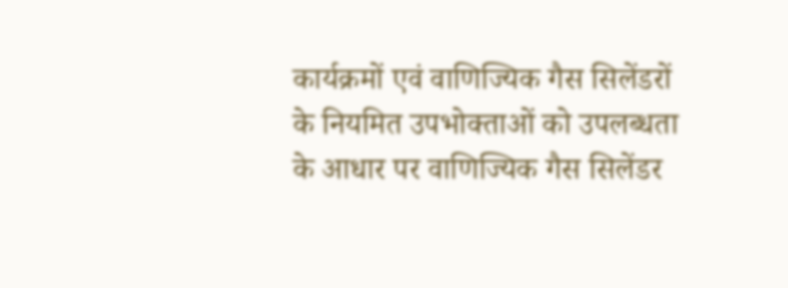कार्यक्रमों एवं वाणिज्यिक गैस सिलेंडरों के नियमित उपभोक्ताओं को उपलब्धता के आधार पर वाणिज्यिक गैस सिलेंडर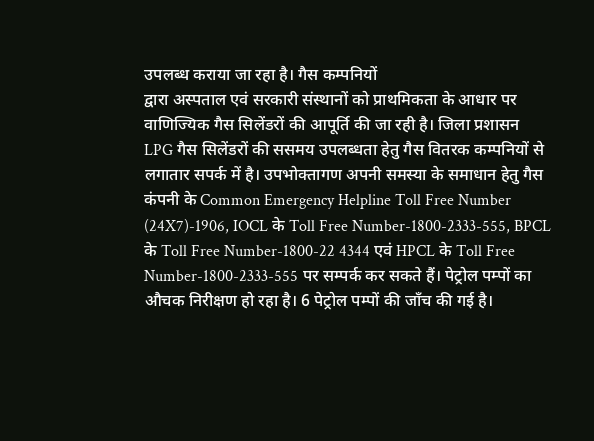उपलब्ध कराया जा रहा है। गैस कम्पनियों
द्वारा अस्पताल एवं सरकारी संस्थानों को प्राथमिकता के आधार पर वाणिज्यिक गैस सिलेंडरों की आपूर्ति की जा रही है। जिला प्रशासन LPG गैस सिलेंडरों की ससमय उपलब्धता हेतु गैस वितरक कम्पनियों से लगातार सपर्क में है। उपभोक्तागण अपनी समस्या के समाधान हेतु गैस कंपनी के Common Emergency Helpline Toll Free Number (24X7)-1906, IOCL के Toll Free Number-1800-2333-555, BPCL के Toll Free Number-1800-22 4344 एवं HPCL के Toll Free Number-1800-2333-555 पर सम्पर्क कर सकते हैं। पेट्रोल पम्पों का औचक निरीक्षण हो रहा है। 6 पेट्रोल पम्पों की जाँच की गई है।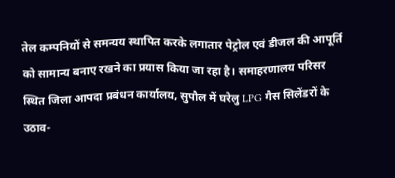तेल कम्पनियों से समन्यय स्थापित करके लगातार पेट्रोल एवं डीजल की आपूर्ति को सामान्य बनाए रखने का प्रयास किया जा रहा है। समाहरणालय परिसर स्थित जिला आपदा प्रबंधन कार्यालय, सुपौल में घरेलु LPG गैस सिलेंडरों के उठाव-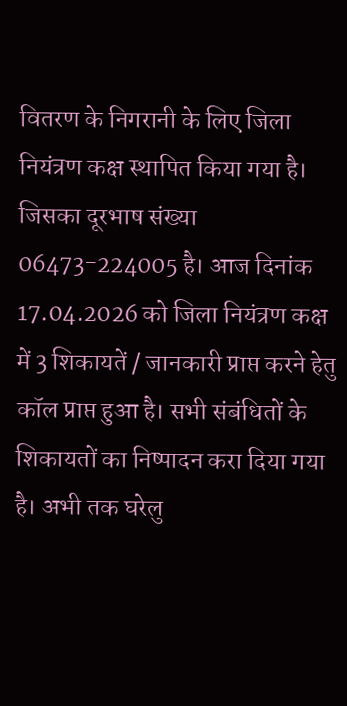वितरण के निगरानी के लिए जिला नियंत्रण कक्ष स्थापित किया गया है। जिसका दूरभाष संख्या 06473-224005 है। आज दिनांक 17.04.2026 को जिला नियंत्रण कक्ष में 3 शिकायतें / जानकारी प्राप्त करने हेतु कॉल प्राप्त हुआ है। सभी संबंधितों के शिकायतों का निष्पादन करा दिया गया है। अभी तक घरेलु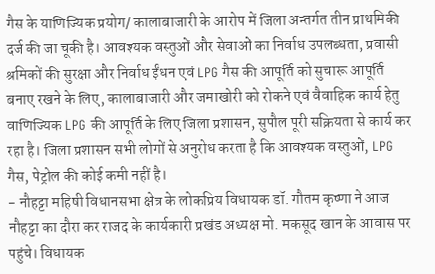गैस के याणिज्यिक प्रयोग/ कालाबाजारी के आरोप में जिला अन्तर्गत तीन प्राथमिकी दर्ज की जा चूकी है। आवश्यक वस्तुओं और सेवाओं का निर्वाध उपलब्धता, प्रवासी श्रमिकों की सुरक्षा और निर्वाध ईंधन एवं LPG गैस की आपूर्ति को सुचारू आपूर्ति बनाए रखने के लिए, कालाबाजारी और जमाखोरी को रोकने एवं वैवाहिक कार्य हेतु वाणिज्यिक LPG की आपूर्ति के लिए जिला प्रशासन, सुपौल पूरी सक्रियता से कार्य कर रहा है। जिला प्रशासन सभी लोगों से अनुरोध करता है कि आवश्यक वस्तुओं, LPG गैस, पेट्रोल की कोई कमी नहीं है।
- नौहट्टा महिषी विधानसभा क्षेत्र के लोकप्रिय विधायक डॉ. गौतम कृष्णा ने आज नौहट्टा का दौरा कर राजद के कार्यकारी प्रखंड अध्यक्ष मो. मकसूद खान के आवास पर पहुंचे। विधायक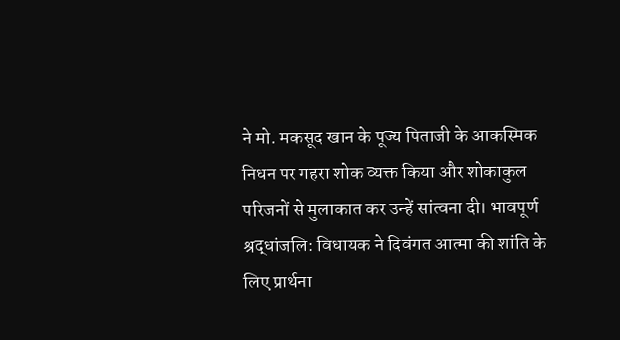ने मो. मकसूद खान के पूज्य पिताजी के आकस्मिक निधन पर गहरा शोक व्यक्त किया और शोकाकुल परिजनों से मुलाकात कर उन्हें सांत्वना दी। भावपूर्ण श्रद्धांजलि: विधायक ने दिवंगत आत्मा की शांति के लिए प्रार्थना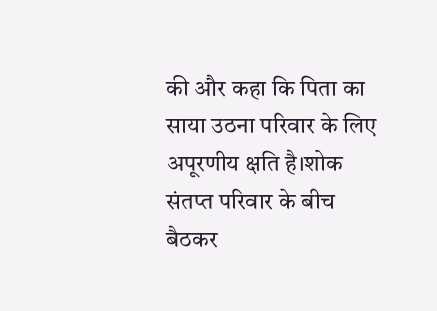की और कहा कि पिता का साया उठना परिवार के लिए अपूरणीय क्षति है।शोक संतप्त परिवार के बीच बैठकर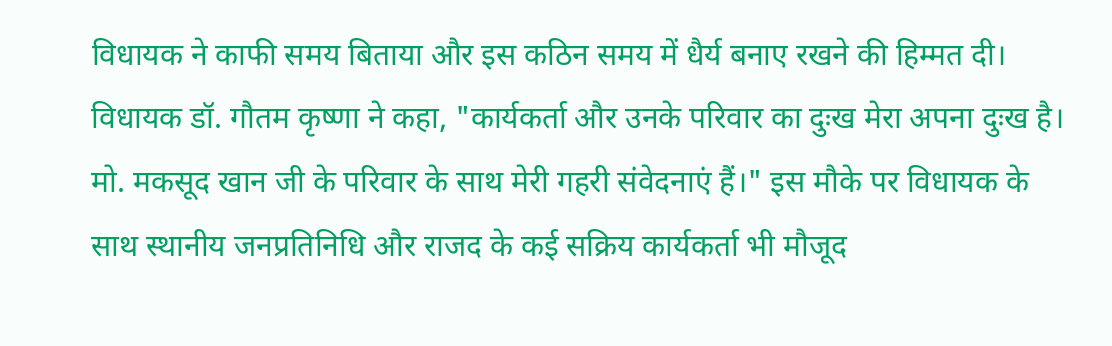विधायक ने काफी समय बिताया और इस कठिन समय में धैर्य बनाए रखने की हिम्मत दी। विधायक डॉ. गौतम कृष्णा ने कहा, "कार्यकर्ता और उनके परिवार का दुःख मेरा अपना दुःख है। मो. मकसूद खान जी के परिवार के साथ मेरी गहरी संवेदनाएं हैं।" इस मौके पर विधायक के साथ स्थानीय जनप्रतिनिधि और राजद के कई सक्रिय कार्यकर्ता भी मौजूद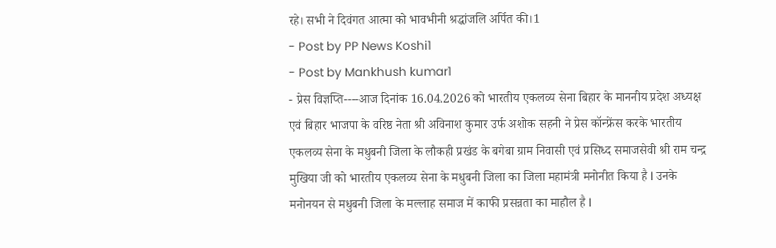रहे। सभी ने दिवंगत आत्मा को भावभीनी श्रद्धांजलि अर्पित की।1
- Post by PP News Koshi1
- Post by Mankhush kumar1
- प्रेस विज्ञप्ति----आज दिनांक 16.04.2026 को भारतीय एकलव्य सेना बिहार के माननीय प्रदेश अध्यक्ष एवं बिहार भाजपा के वरिष्ठ नेता श्री अविनाश कुमार उर्फ अशोक सहनी ने प्रेस कॉन्फ्रेंस करके भारतीय एकलव्य सेना के मधुबनी जिला के लौकही प्रखंड के बगेबा ग्राम निवासी एवं प्रसिध्द समाजसेवी श्री राम चन्द्र मुखिया जी को भारतीय एकलव्य सेना के मधुबनी जिला का जिला महामंत्री मनोनीत किया है I उनके मनोनयन से मधुबनी जिला के मल्लाह समाज में काफी प्रसन्नता का माहौल है I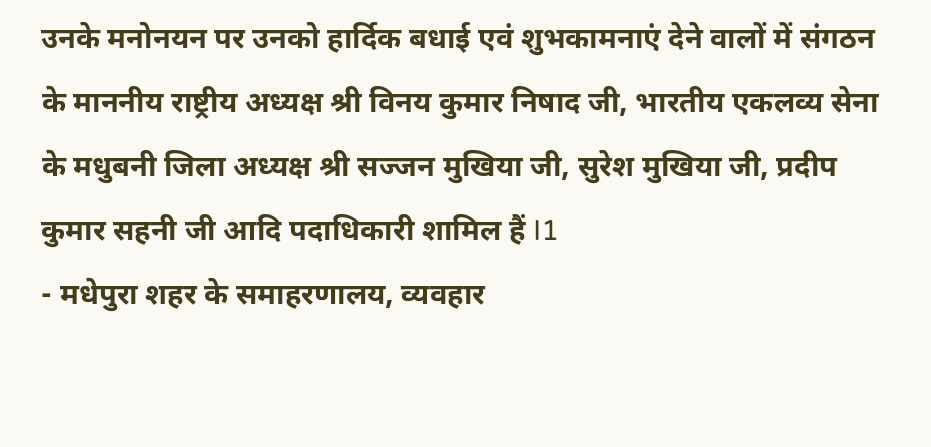उनके मनोनयन पर उनको हार्दिक बधाई एवं शुभकामनाएं देने वालों में संगठन के माननीय राष्ट्रीय अध्यक्ष श्री विनय कुमार निषाद जी, भारतीय एकलव्य सेना के मधुबनी जिला अध्यक्ष श्री सज्जन मुखिया जी, सुरेश मुखिया जी, प्रदीप कुमार सहनी जी आदि पदाधिकारी शामिल हैं I1
- मधेपुरा शहर के समाहरणालय, व्यवहार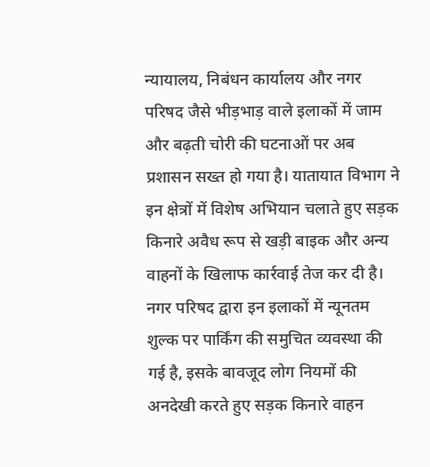न्यायालय, निबंधन कार्यालय और नगर परिषद जैसे भीड़भाड़ वाले इलाकों में जाम और बढ़ती चोरी की घटनाओं पर अब प्रशासन सख्त हो गया है। यातायात विभाग ने इन क्षेत्रों में विशेष अभियान चलाते हुए सड़क किनारे अवैध रूप से खड़ी बाइक और अन्य वाहनों के खिलाफ कार्रवाई तेज कर दी है। नगर परिषद द्वारा इन इलाकों में न्यूनतम शुल्क पर पार्किंग की समुचित व्यवस्था की गई है, इसके बावजूद लोग नियमों की अनदेखी करते हुए सड़क किनारे वाहन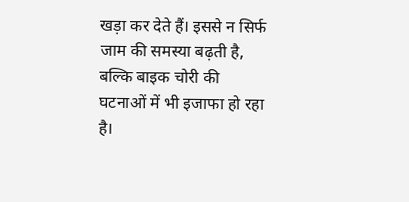खड़ा कर देते हैं। इससे न सिर्फ जाम की समस्या बढ़ती है, बल्कि बाइक चोरी की घटनाओं में भी इजाफा हो रहा है।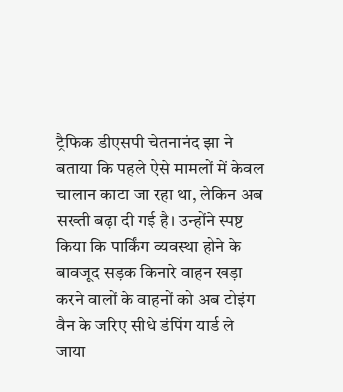ट्रैफिक डीएसपी चेतनानंद झा ने बताया कि पहले ऐसे मामलों में केवल चालान काटा जा रहा था, लेकिन अब सख्ती बढ़ा दी गई है। उन्होंने स्पष्ट किया कि पार्किंग व्यवस्था होने के बावजूद सड़क किनारे वाहन खड़ा करने वालों के वाहनों को अब टोइंग वैन के जरिए सीधे डंपिंग यार्ड ले जाया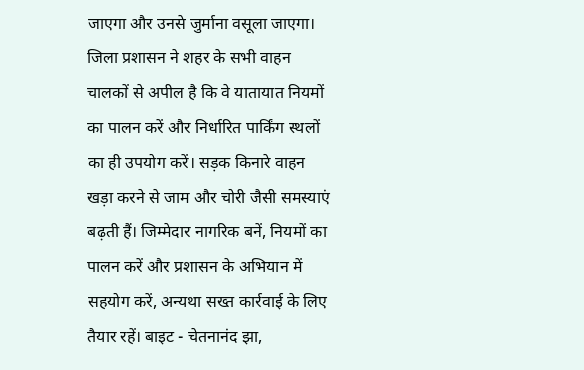जाएगा और उनसे जुर्माना वसूला जाएगा। जिला प्रशासन ने शहर के सभी वाहन चालकों से अपील है कि वे यातायात नियमों का पालन करें और निर्धारित पार्किंग स्थलों का ही उपयोग करें। सड़क किनारे वाहन खड़ा करने से जाम और चोरी जैसी समस्याएं बढ़ती हैं। जिम्मेदार नागरिक बनें, नियमों का पालन करें और प्रशासन के अभियान में सहयोग करें, अन्यथा सख्त कार्रवाई के लिए तैयार रहें। बाइट - चेतनानंद झा,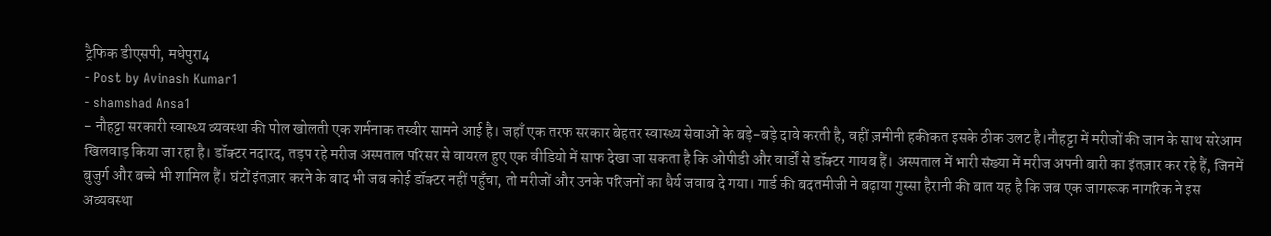ट्रैफिक डीएसपी, मधेपुरा4
- Post by Avinash Kumar1
- shamshad Ansa1
- नौहट्टा सरकारी स्वास्थ्य व्यवस्था की पोल खोलती एक शर्मनाक तस्वीर सामने आई है। जहाँ एक तरफ सरकार बेहतर स्वास्थ्य सेवाओं के बड़े-बड़े दावे करती है, वहीं ज़मीनी हकीकत इसके ठीक उलट है।नौहट्टा में मरीजों की जान के साथ सरेआम खिलवाड़ किया जा रहा है। डॉक्टर नदारद, तड़प रहे मरीज अस्पताल परिसर से वायरल हुए एक वीडियो में साफ देखा जा सकता है कि ओपीडी और वार्डों से डॉक्टर गायब हैं। अस्पताल में भारी संख्या में मरीज अपनी बारी का इंतज़ार कर रहे हैं, जिनमें बुजुर्ग और बच्चे भी शामिल हैं। घंटों इंतज़ार करने के बाद भी जब कोई डॉक्टर नहीं पहुँचा, तो मरीजों और उनके परिजनों का धैर्य जवाब दे गया। गार्ड की बदतमीजी ने बढ़ाया गुस्सा हैरानी की बात यह है कि जब एक जागरूक नागरिक ने इस अव्यवस्था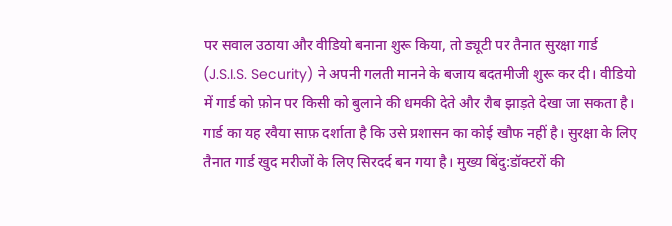पर सवाल उठाया और वीडियो बनाना शुरू किया, तो ड्यूटी पर तैनात सुरक्षा गार्ड (J.S.I.S. Security) ने अपनी गलती मानने के बजाय बदतमीजी शुरू कर दी। वीडियो में गार्ड को फ़ोन पर किसी को बुलाने की धमकी देते और रौब झाड़ते देखा जा सकता है। गार्ड का यह रवैया साफ़ दर्शाता है कि उसे प्रशासन का कोई खौफ नहीं है। सुरक्षा के लिए तैनात गार्ड खुद मरीजों के लिए सिरदर्द बन गया है। मुख्य बिंदु:डॉक्टरों की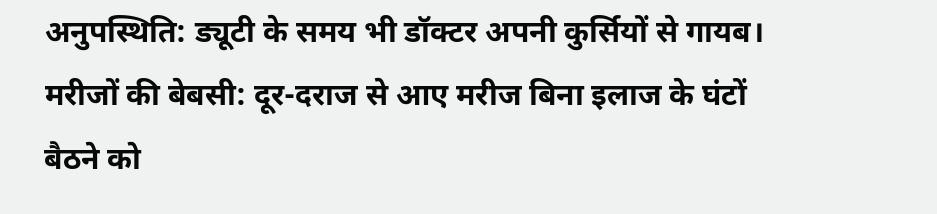अनुपस्थिति: ड्यूटी के समय भी डॉक्टर अपनी कुर्सियों से गायब। मरीजों की बेबसी: दूर-दराज से आए मरीज बिना इलाज के घंटों बैठने को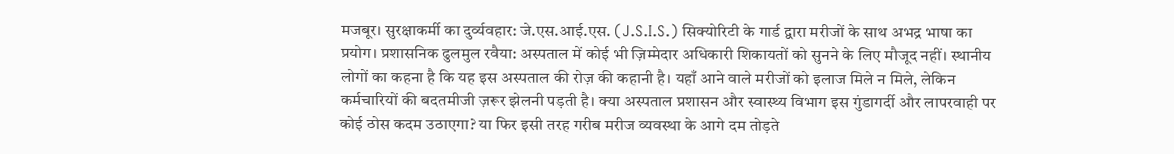मजबूर। सुरक्षाकर्मी का दुर्व्यवहार: जे.एस.आई.एस. (J.S.I.S.) सिक्योरिटी के गार्ड द्वारा मरीजों के साथ अभद्र भाषा का प्रयोग। प्रशासनिक ढुलमुल रवैया: अस्पताल में कोई भी ज़िम्मेदार अधिकारी शिकायतों को सुनने के लिए मौजूद नहीं। स्थानीय लोगों का कहना है कि यह इस अस्पताल की रोज़ की कहानी है। यहाँ आने वाले मरीजों को इलाज मिले न मिले, लेकिन कर्मचारियों की बदतमीजी ज़रूर झेलनी पड़ती है। क्या अस्पताल प्रशासन और स्वास्थ्य विभाग इस गुंडागर्दी और लापरवाही पर कोई ठोस कदम उठाएगा? या फिर इसी तरह गरीब मरीज व्यवस्था के आगे दम तोड़ते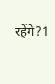रहेंगे?1